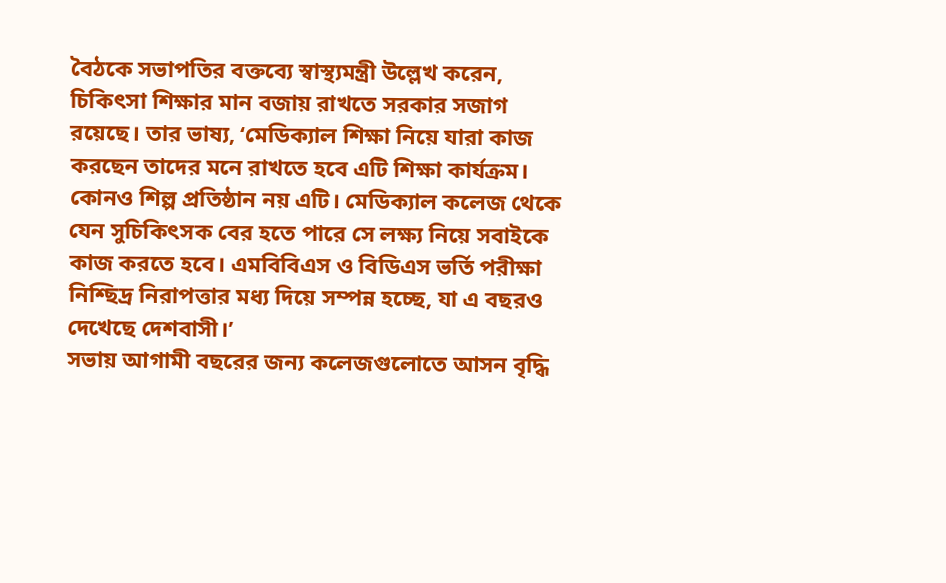বৈঠকে সভাপতির বক্তব্যে স্বাস্থ্যমন্ত্রী উল্লেখ করেন, চিকিৎসা শিক্ষার মান বজায় রাখতে সরকার সজাগ রয়েছে। তার ভাষ্য, ‘মেডিক্যাল শিক্ষা নিয়ে যারা কাজ করছেন তাদের মনে রাখতে হবে এটি শিক্ষা কার্যক্রম। কোনও শিল্প প্রতিষ্ঠান নয় এটি। মেডিক্যাল কলেজ থেকে যেন সুচিকিৎসক বের হতে পারে সে লক্ষ্য নিয়ে সবাইকে কাজ করতে হবে। এমবিবিএস ও বিডিএস ভর্তি পরীক্ষা নিশ্ছিদ্র নিরাপত্তার মধ্য দিয়ে সম্পন্ন হচ্ছে, যা এ বছরও দেখেছে দেশবাসী।’
সভায় আগামী বছরের জন্য কলেজগুলোতে আসন বৃদ্ধি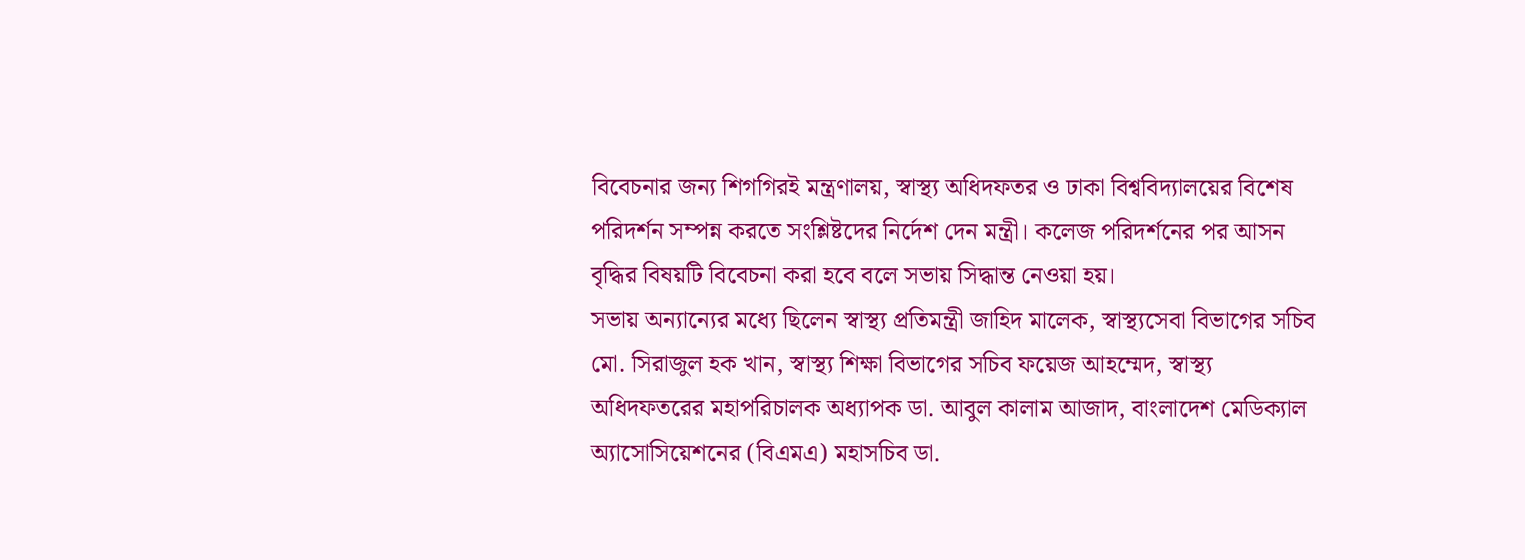বিবেচনার জন্য শিগগিরই মন্ত্রণালয়, স্বাস্থ্য অধিদফতর ও ঢাকা বিশ্ববিদ্যালয়ের বিশেষ পরিদর্শন সম্পন্ন করতে সংশ্লিষ্টদের নির্দেশ দেন মন্ত্রী। কলেজ পরিদর্শনের পর আসন বৃদ্ধির বিষয়টি বিবেচনা করা হবে বলে সভায় সিদ্ধান্ত নেওয়া হয়।
সভায় অন্যান্যের মধ্যে ছিলেন স্বাস্থ্য প্রতিমন্ত্রী জাহিদ মালেক, স্বাস্থ্যসেবা বিভাগের সচিব মো. সিরাজুল হক খান, স্বাস্থ্য শিক্ষা বিভাগের সচিব ফয়েজ আহম্মেদ, স্বাস্থ্য অধিদফতরের মহাপরিচালক অধ্যাপক ডা. আবুল কালাম আজাদ, বাংলাদেশ মেডিক্যাল অ্যাসোসিয়েশনের (বিএমএ) মহাসচিব ডা.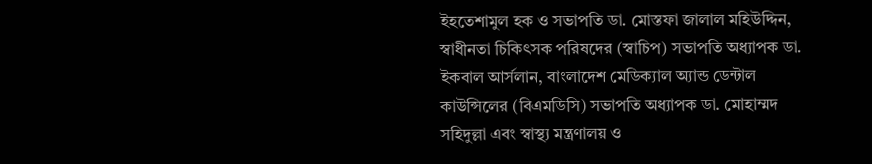ইহতেশামুল হক ও সভাপতি ডা. মোস্তফা জালাল মহিউদ্দিন, স্বাধীনতা চিকিৎসক পরিষদের (স্বাচিপ) সভাপতি অধ্যাপক ডা. ইকবাল আর্সলান, বাংলাদেশ মেডিক্যাল অ্যান্ড ডেন্টাল কাউন্সিলের (বিএমডিসি) সভাপতি অধ্যাপক ডা. মোহাম্মদ সহিদুল্লা এবং স্বাস্থ্য মন্ত্রণালয় ও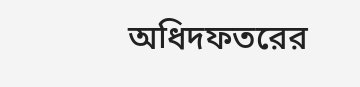অধিদফতরের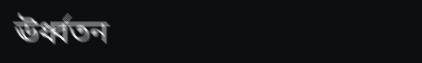ঊর্ধ্বতন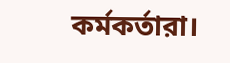কর্মকর্তারা।